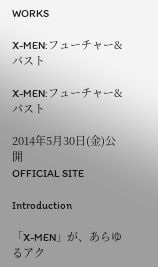WORKS

X-MEN:フューチャー&パスト

X-MEN:フューチャー&パスト

2014年5月30日(金)公開
OFFICIAL SITE

Introduction

「X-MEN」が、あらゆるアク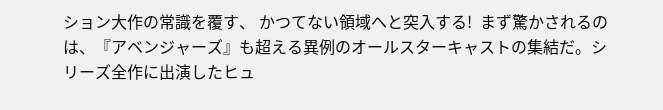ション大作の常識を覆す、 かつてない領域へと突入する!  まず驚かされるのは、『アベンジャーズ』も超える異例のオールスターキャストの集結だ。シリーズ全作に出演したヒュ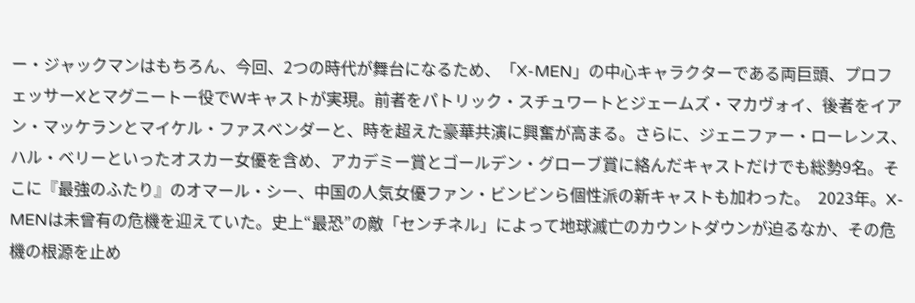ー・ジャックマンはもちろん、今回、2つの時代が舞台になるため、「X-MEN」の中心キャラクターである両巨頭、プロフェッサーXとマグニートー役でWキャストが実現。前者をパトリック・スチュワートとジェームズ・マカヴォイ、後者をイアン・マッケランとマイケル・ファスベンダーと、時を超えた豪華共演に興奮が高まる。さらに、ジェニファー・ローレンス、ハル・ベリーといったオスカー女優を含め、アカデミー賞とゴールデン・グローブ賞に絡んだキャストだけでも総勢9名。そこに『最強のふたり』のオマール・シー、中国の人気女優ファン・ビンビンら個性派の新キャストも加わった。  2023年。X-MENは未曾有の危機を迎えていた。史上“最恐”の敵「センチネル」によって地球滅亡のカウントダウンが迫るなか、その危機の根源を止め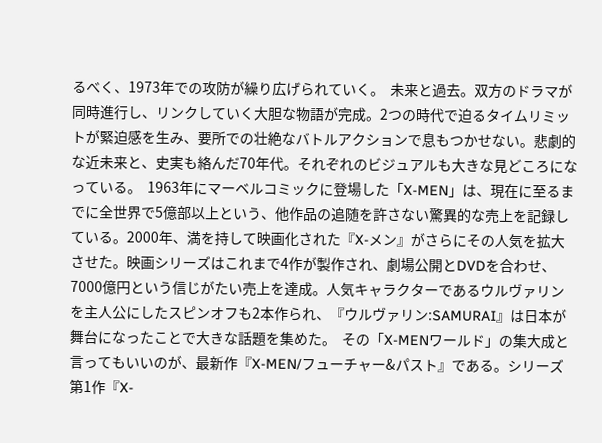るべく、1973年での攻防が繰り広げられていく。  未来と過去。双方のドラマが同時進行し、リンクしていく大胆な物語が完成。2つの時代で迫るタイムリミットが緊迫感を生み、要所での壮絶なバトルアクションで息もつかせない。悲劇的な近未来と、史実も絡んだ70年代。それぞれのビジュアルも大きな見どころになっている。  1963年にマーベルコミックに登場した「X-MEN」は、現在に至るまでに全世界で5億部以上という、他作品の追随を許さない驚異的な売上を記録している。2000年、満を持して映画化された『X-メン』がさらにその人気を拡大させた。映画シリーズはこれまで4作が製作され、劇場公開とDVDを合わせ、7000億円という信じがたい売上を達成。人気キャラクターであるウルヴァリンを主人公にしたスピンオフも2本作られ、『ウルヴァリン:SAMURAI』は日本が舞台になったことで大きな話題を集めた。  その「X-MENワールド」の集大成と言ってもいいのが、最新作『X-MEN/フューチャー&パスト』である。シリーズ第1作『X-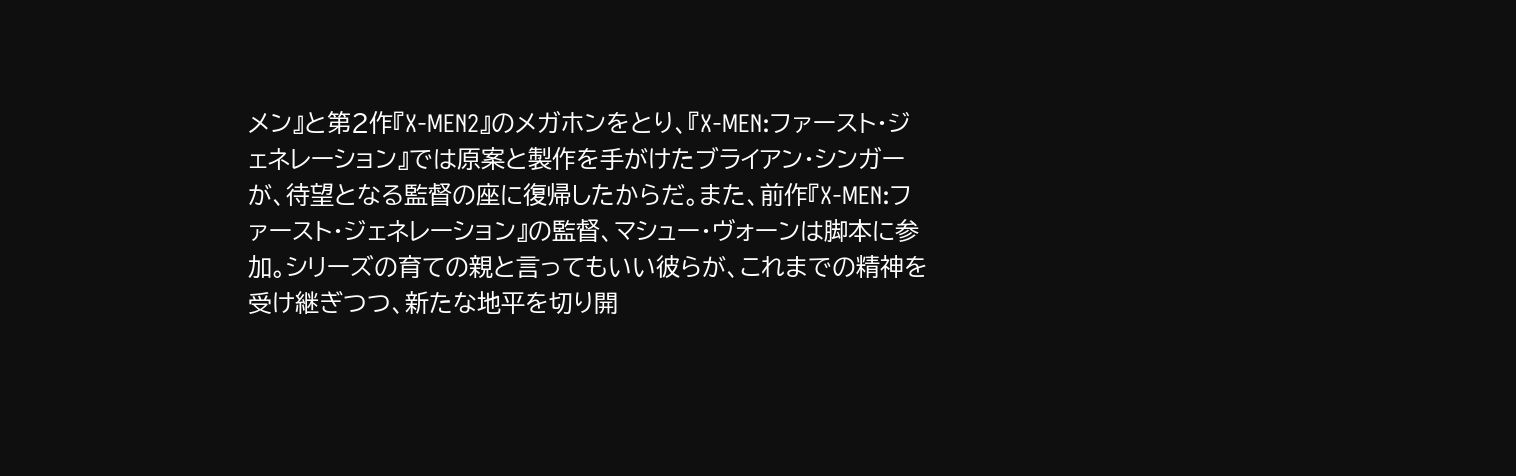メン』と第2作『X-MEN2』のメガホンをとり、『X-MEN:ファースト・ジェネレーション』では原案と製作を手がけたブライアン・シンガーが、待望となる監督の座に復帰したからだ。また、前作『X-MEN:ファースト・ジェネレーション』の監督、マシュー・ヴォーンは脚本に参加。シリーズの育ての親と言ってもいい彼らが、これまでの精神を受け継ぎつつ、新たな地平を切り開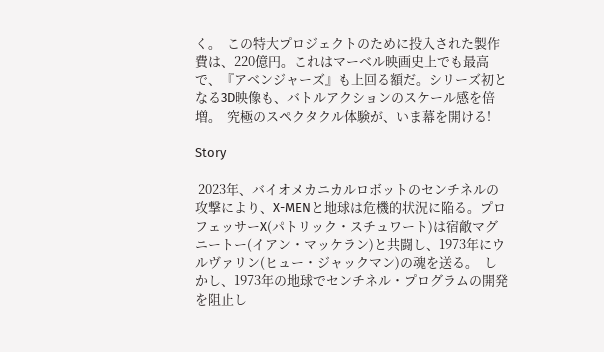く。  この特大プロジェクトのために投入された製作費は、220億円。これはマーベル映画史上でも最高で、『アベンジャーズ』も上回る額だ。シリーズ初となる3D映像も、バトルアクションのスケール感を倍増。  究極のスペクタクル体験が、いま幕を開ける!

Story

 2023年、バイオメカニカルロボットのセンチネルの攻撃により、X-MENと地球は危機的状況に陥る。プロフェッサーX(パトリック・スチュワート)は宿敵マグニートー(イアン・マッケラン)と共闘し、1973年にウルヴァリン(ヒュー・ジャックマン)の魂を送る。  しかし、1973年の地球でセンチネル・プログラムの開発を阻止し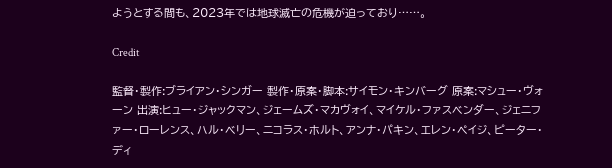ようとする間も、2023年では地球滅亡の危機が迫っており……。

Credit

監督・製作:ブライアン・シンガー 製作・原案・脚本:サイモン・キンバーグ 原案:マシュー・ヴォーン 出演:ヒュー・ジャックマン、ジェームズ・マカヴォイ、マイケル・ファスベンダー、ジェニファー・ローレンス、ハル・ベリー、ニコラス・ホルト、アンナ・パキン、エレン・ペイジ、ピーター・ディ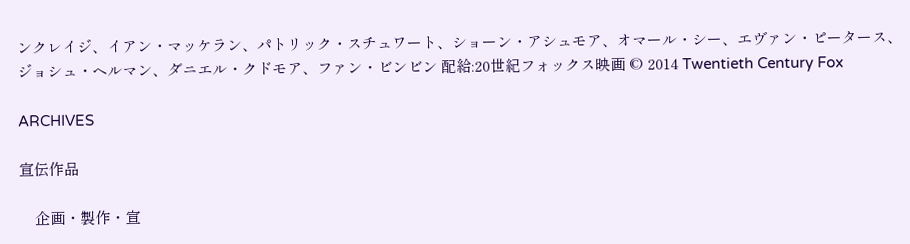ンクレイジ、イアン・マッケラン、パトリック・スチュワート、ショーン・アシュモア、オマール・シー、エヴァン・ピータース、ジョシュ・ヘルマン、ダニエル・クドモア、ファン・ビンビン 配給:20世紀フォックス映画 © 2014 Twentieth Century Fox

ARCHIVES

宣伝作品

    企画・製作・宣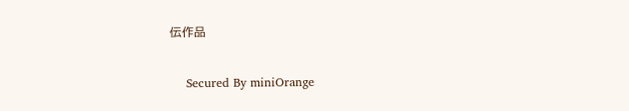伝作品

    Secured By miniOrange